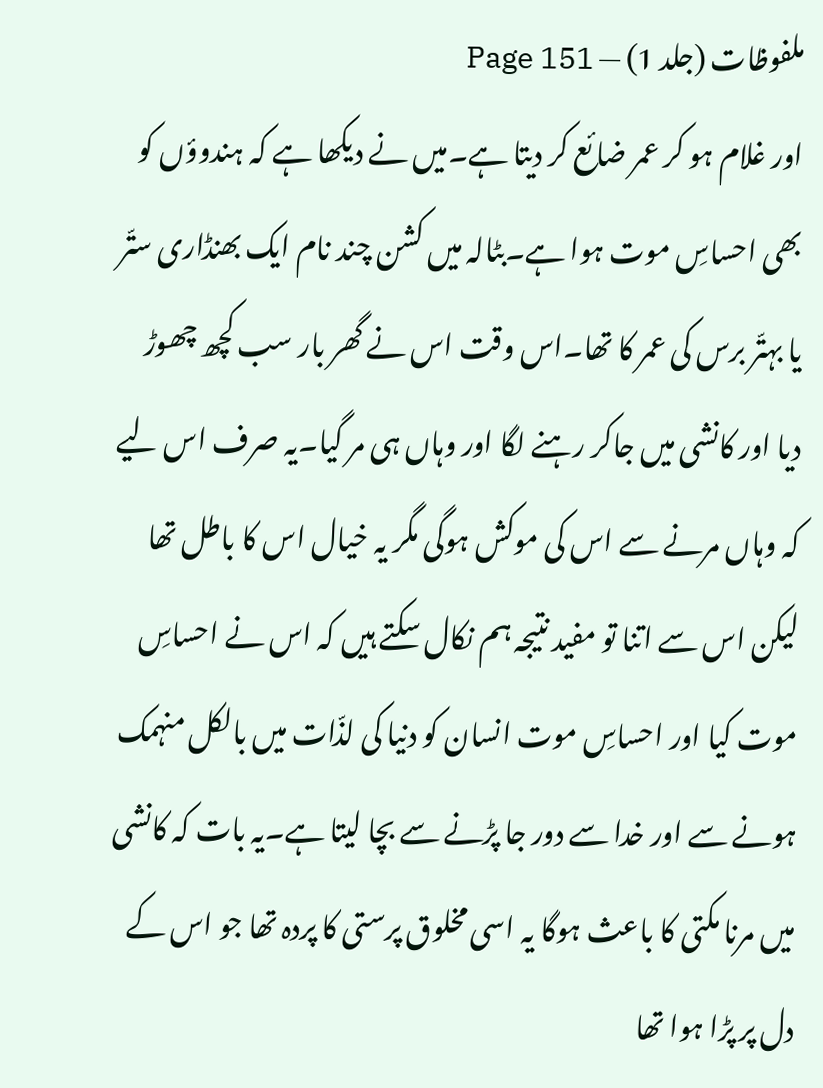ملفوظات (جلد 1) — Page 151
اور غلام ہو کر عمر ضائع کر دیتا ہے۔میں نے دیکھا ہے کہ ہندوؤں کو بھی احساسِ موت ہوا ہے۔بٹالہ میں کشن چند نام ایک بھنڈاری ستّر یا بہتّر برس کی عمر کا تھا۔اس وقت اس نے گھر بار سب کچھ چھوڑ دیا اور کانشی میں جاکر رہنے لگا اور وہاں ہی مر گیا۔یہ صرف اس لیے کہ وہاں مرنے سے اس کی موکش ہوگی مگر یہ خیال اس کا باطل تھا لیکن اس سے اتنا تو مفید نتیجہ ہم نکال سکتے ہیں کہ اس نے احساسِ موت کیا اور احساسِ موت انسان کو دنیا کی لذّات میں بالکل منہمک ہونے سے اور خدا سے دور جا پڑنے سے بچا لیتا ہے۔یہ بات کہ کانشی میں مرنا مکتی کا باعث ہوگا یہ اسی مخلوق پرستی کا پردہ تھا جو اس کے دل پر پڑا ہوا تھا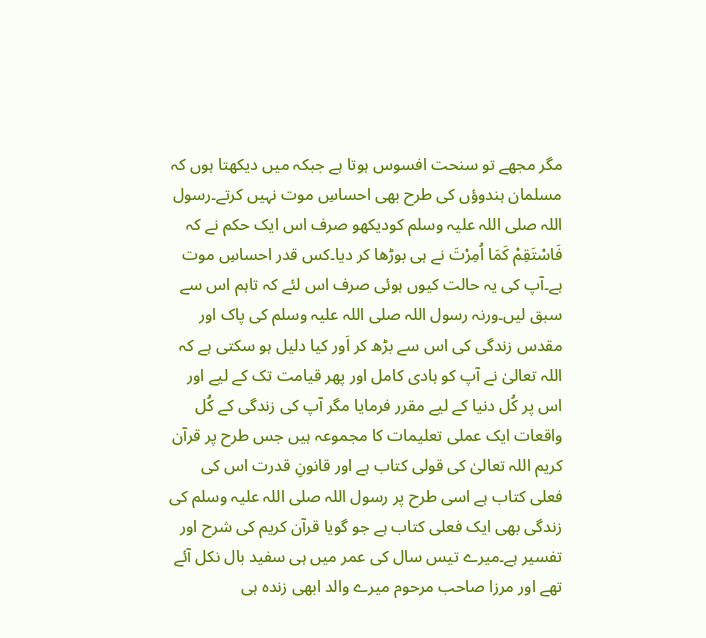مگر مجھے تو سنحت افسوس ہوتا ہے جبکہ میں دیکھتا ہوں کہ مسلمان ہندوؤں کی طرح بھی احساسِ موت نہیں کرتے۔رسول اللہ صلی اللہ علیہ وسلم کودیکھو صرف اس ایک حکم نے کہ فَاسْتَقِمْ کَمَا اُمِرْتَ نے ہی بوڑھا کر دیا۔کس قدر احساسِ موت ہے۔آپ کی یہ حالت کیوں ہوئی صرف اس لئے کہ تاہم اس سے سبق لیں۔ورنہ رسول اللہ صلی اللہ علیہ وسلم کی پاک اور مقدس زندگی کی اس سے بڑھ کر اَور کیا دلیل ہو سکتی ہے کہ اللہ تعالیٰ نے آپ کو ہادی کامل اور پھر قیامت تک کے لیے اور اس پر کُل دنیا کے لیے مقرر فرمایا مگر آپ کی زندگی کے کُل واقعات ایک عملی تعلیمات کا مجموعہ ہیں جس طرح پر قرآن کریم اللہ تعالیٰ کی قولی کتاب ہے اور قانونِ قدرت اس کی فعلی کتاب ہے اسی طرح پر رسول اللہ صلی اللہ علیہ وسلم کی زندگی بھی ایک فعلی کتاب ہے جو گویا قرآن کریم کی شرح اور تفسیر ہے۔میرے تیس سال کی عمر میں ہی سفید بال نکل آئے تھے اور مرزا صاحب مرحوم میرے والد ابھی زندہ ہی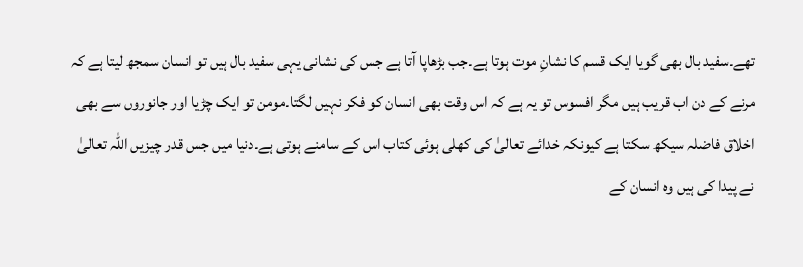تھے۔سفید بال بھی گویا ایک قسم کا نشانِ موت ہوتا ہے۔جب بڑھاپا آتا ہے جس کی نشانی یہی سفید بال ہیں تو انسان سمجھ لیتا ہے کہ مرنے کے دن اب قریب ہیں مگر افسوس تو یہ ہے کہ اس وقت بھی انسان کو فکر نہیں لگتا۔مومن تو ایک چڑیا اور جانوروں سے بھی اخلاق فاضلہ سیکھ سکتا ہے کیونکہ خدائے تعالیٰ کی کھلی ہوئی کتاب اس کے سامنے ہوتی ہے۔دنیا میں جس قدر چیزیں اللہ تعالیٰ نے پیدا کی ہیں وہ انسان کے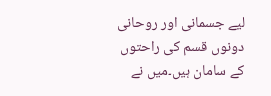لیے جسمانی اور روحانی دونوں قسم کی راحتوں کے سامان ہیں۔میں نے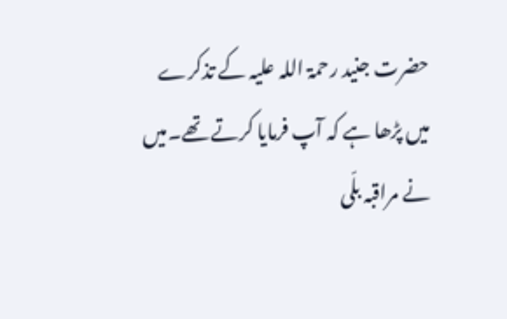حضرت جنید رحمۃ اللہ علیہ کے تذکرے میں پڑھا ہے کہ آپ فرمایا کرتے تھے۔میں نے مراقبہ بلّی